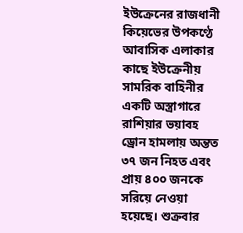ইউক্রেনের রাজধানী কিয়েভের উপকণ্ঠে আবাসিক এলাকার কাছে ইউক্রেনীয় সামরিক বাহিনীর একটি অস্ত্রাগারে রাশিয়ার ভয়াবহ ড্রোন হামলায় অন্তত ৩৭ জন নিহত এবং প্রায় ৪০০ জনকে সরিয়ে নেওয়া হয়েছে। শুক্রবার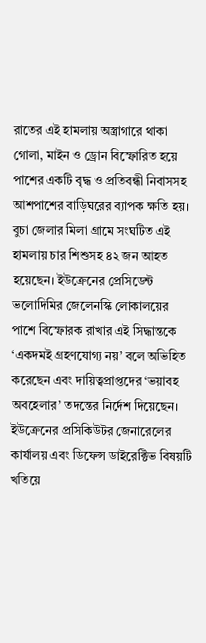রাতের এই হামলায় অস্ত্রাগারে থাকা গোলা, মাইন ও ড্রোন বিস্ফোরিত হয়ে পাশের একটি বৃদ্ধ ও প্রতিবন্ধী নিবাসসহ আশপাশের বাড়িঘরের ব্যাপক ক্ষতি হয়।
বুচা জেলার মিলা গ্রামে সংঘটিত এই হামলায় চার শিশুসহ ৪২ জন আহত হয়েছেন। ইউক্রেনের প্রেসিডেন্ট ভলোদিমির জেলেনস্কি লোকালয়ের পাশে বিস্ফোরক রাখার এই সিদ্ধান্তকে ‘একদমই গ্রহণযোগ্য নয়’ বলে অভিহিত করেছেন এবং দায়িত্বপ্রাপ্তদের ‘ভয়াবহ অবহেলার’ তদন্তের নির্দেশ দিয়েছেন। ইউক্রেনের প্রসিকিউটর জেনারেলের কার্যালয় এবং ডিফেন্স ডাইরেক্টিভ বিষয়টি খতিয়ে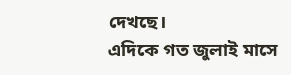দেখছে।
এদিকে গত জুলাই মাসে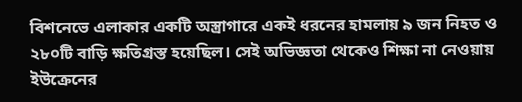বিশনেভে এলাকার একটি অস্ত্রাগারে একই ধরনের হামলায় ৯ জন নিহত ও ২৮০টি বাড়ি ক্ষতিগ্রস্ত হয়েছিল। সেই অভিজ্ঞতা থেকেও শিক্ষা না নেওয়ায় ইউক্রেনের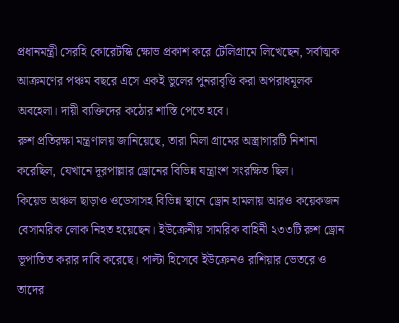প্রধানমন্ত্রী সেরহি কোরেটস্কি ক্ষোভ প্রকাশ করে টেলিগ্রামে লিখেছেন, সর্বাত্মক আক্রমণের পঞ্চম বছরে এসে একই ভুলের পুনরাবৃত্তি করা অপরাধমূলক অবহেলা। দায়ী ব্যক্তিদের কঠোর শাস্তি পেতে হবে।
রুশ প্রতিরক্ষা মন্ত্রণালয় জানিয়েছে, তারা মিলা গ্রামের অস্ত্রাগারটি নিশানা করেছিল, যেখানে দূরপাল্লার ড্রোনের বিভিন্ন যন্ত্রাংশ সংরক্ষিত ছিল।
কিয়েভ অঞ্চল ছাড়াও ওডেসাসহ বিভিন্ন স্থানে ড্রোন হামলায় আরও কয়েকজন বেসামরিক লোক নিহত হয়েছেন। ইউক্রেনীয় সামরিক বাহিনী ২৩৩টি রুশ ড্রোন ভূপাতিত করার দাবি করেছে। পাল্টা হিসেবে ইউক্রেনও রাশিয়ার ভেতরে ও তাদের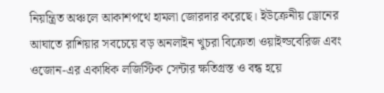নিয়ন্ত্রিত অঞ্চলে আকাশপথে হামলা জোরদার করেছে। ইউক্রেনীয় ড্রোনের আঘাতে রাশিয়ার সবচেয়ে বড় অনলাইন খুচরা বিক্রেতা ওয়াইল্ডবেরিজ এবং ওজোন-এর একাধিক লজিস্টিক সেন্টার ক্ষতিগ্রস্ত ও বন্ধ হয়ে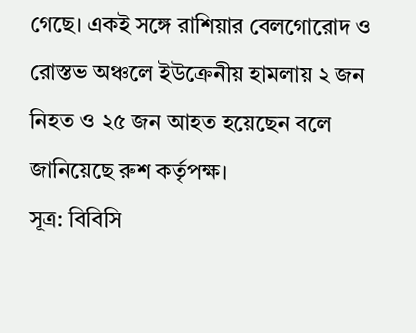গেছে। একই সঙ্গে রাশিয়ার বেলগোরোদ ও রোস্তভ অঞ্চলে ইউক্রেনীয় হামলায় ২ জন নিহত ও ২৫ জন আহত হয়েছেন বলে জানিয়েছে রুশ কর্তৃপক্ষ।
সূত্র: বিবিসি